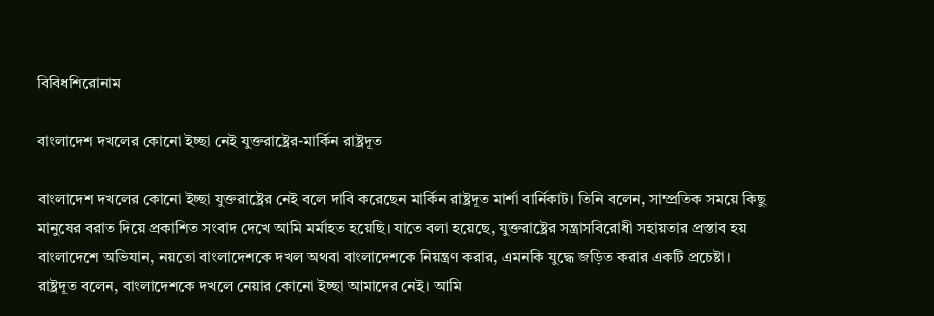বিবিধশিরোনাম

বাংলাদেশ দখলের কোনো ইচ্ছা নেই যুক্তরাষ্ট্রের-মার্কিন রাষ্ট্রদূত

বাংলাদেশ দখলের কোনো ইচ্ছা যুক্তরাষ্ট্রের নেই বলে দাবি করেছেন মার্কিন রাষ্ট্রদূত মার্শা বার্নিকাট। তিনি বলেন, সাম্প্রতিক সময়ে কিছু মানুষের বরাত দিয়ে প্রকাশিত সংবাদ দেখে আমি মর্মাহত হয়েছি। যাতে বলা হয়েছে, যুক্তরাষ্ট্রের সন্ত্রাসবিরোধী সহায়তার প্রস্তাব হয় বাংলাদেশে অভিযান, নয়তো বাংলাদেশকে দখল অথবা বাংলাদেশকে নিয়ন্ত্রণ করার, এমনকি যুদ্ধে জড়িত করার একটি প্রচেষ্টা।
রাষ্ট্রদূত বলেন, বাংলাদেশকে দখলে নেয়ার কোনো ইচ্ছা আমাদের নেই। আমি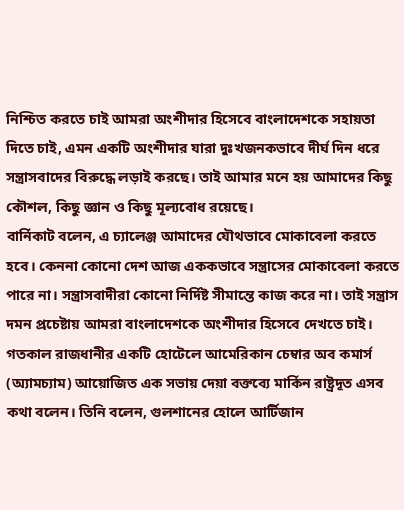নিশ্চিত করতে চাই আমরা অংশীদার হিসেবে বাংলাদেশকে সহায়তা দিতে চাই, এমন একটি অংশীদার যারা দুঃখজনকভাবে দীর্ঘ দিন ধরে সন্ত্রাসবাদের বিরুদ্ধে লড়াই করছে। তাই আমার মনে হয় আমাদের কিছু কৌশল, কিছু জ্ঞান ও কিছু মূল্যবোধ রয়েছে।
বার্নিকাট বলেন, এ চ্যালেঞ্জ আমাদের যৌথভাবে মোকাবেলা করতে হবে। কেননা কোনো দেশ আজ এককভাবে সন্ত্রাসের মোকাবেলা করতে পারে না। সন্ত্রাসবাদীরা কোনো নির্দিষ্ট সীমান্তে কাজ করে না। তাই সন্ত্রাস দমন প্রচেষ্টায় আমরা বাংলাদেশকে অংশীদার হিসেবে দেখতে চাই।
গতকাল রাজধানীর একটি হোটেলে আমেরিকান চেম্বার অব কমার্স (অ্যামচ্যাম) আয়োজিত এক সভায় দেয়া বক্তব্যে মার্কিন রাষ্ট্রদূত এসব কথা বলেন। তিনি বলেন, গুলশানের হোলে আর্টিজান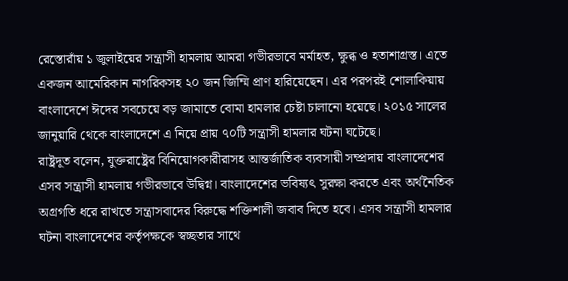রেস্তোরাঁয় ১ জুলাইয়ের সন্ত্রাসী হামলায় আমরা গভীরভাবে মর্মাহত, ক্ষুব্ধ ও হতাশাগ্রস্ত। এতে একজন আমেরিকান নাগরিকসহ ২০ জন জিম্মি প্রাণ হারিয়েছেন। এর পরপরই শোলাকিয়ায় বাংলাদেশে ঈদের সবচেয়ে বড় জামাতে বোমা হামলার চেষ্টা চালানো হয়েছে। ২০১৫ সালের জানুয়ারি থেকে বাংলাদেশে এ নিয়ে প্রায় ৭০টি সন্ত্রাসী হামলার ঘটনা ঘটেছে।
রাষ্ট্রদূত বলেন, যুক্তরাষ্ট্রের বিনিয়োগকারীরাসহ আন্তর্জাতিক ব্যবসায়ী সম্প্রদায় বাংলাদেশের এসব সন্ত্রাসী হামলায় গভীরভাবে উদ্বিগ্ন। বাংলাদেশের ভবিষ্যৎ সুরক্ষা করতে এবং অর্থনৈতিক অগ্রগতি ধরে রাখতে সন্ত্রাসবাদের বিরুদ্ধে শক্তিশালী জবাব দিতে হবে। এসব সন্ত্রাসী হামলার ঘটনা বাংলাদেশের কর্তৃপক্ষকে স্বচ্ছতার সাথে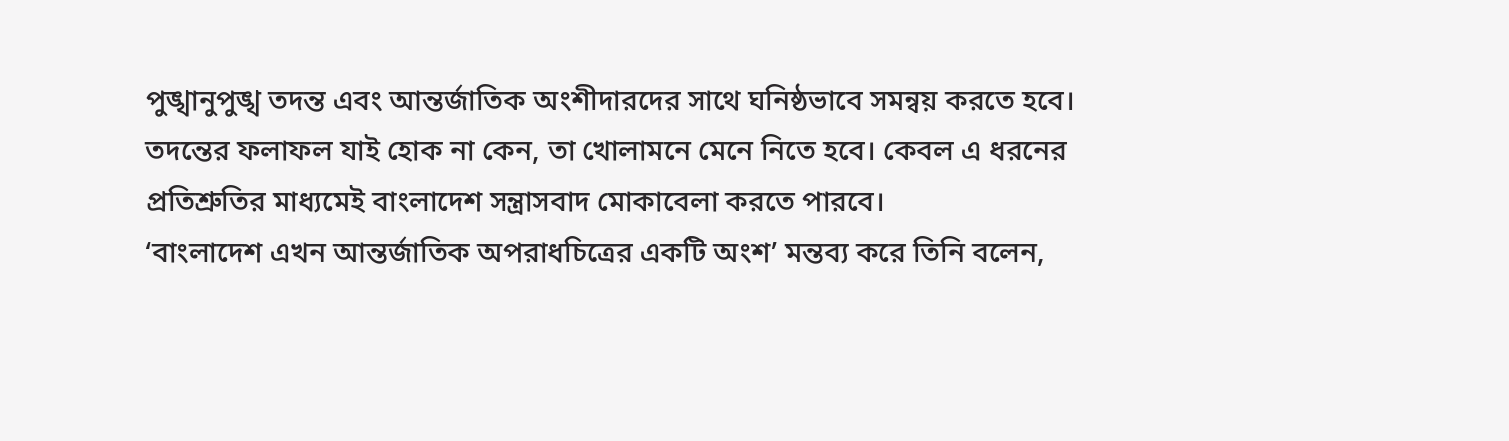পুঙ্খানুপুঙ্খ তদন্ত এবং আন্তর্জাতিক অংশীদারদের সাথে ঘনিষ্ঠভাবে সমন্বয় করতে হবে। তদন্তের ফলাফল যাই হোক না কেন, তা খোলামনে মেনে নিতে হবে। কেবল এ ধরনের প্রতিশ্রুতির মাধ্যমেই বাংলাদেশ সন্ত্রাসবাদ মোকাবেলা করতে পারবে।
‘বাংলাদেশ এখন আন্তর্জাতিক অপরাধচিত্রের একটি অংশ’ মন্তব্য করে তিনি বলেন,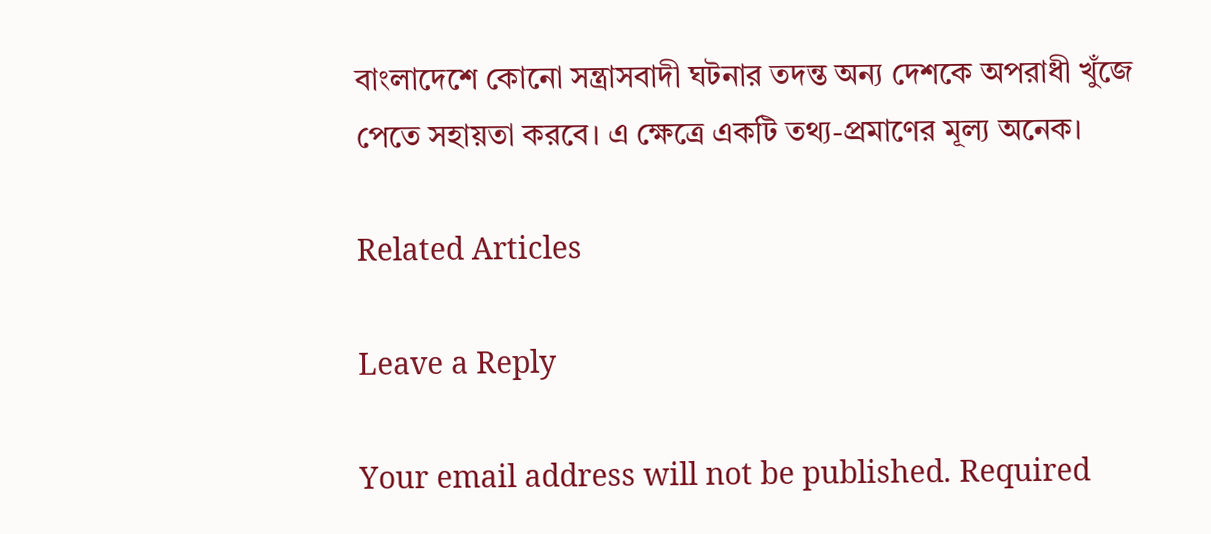বাংলাদেশে কোনো সন্ত্রাসবাদী ঘটনার তদন্ত অন্য দেশকে অপরাধী খুঁজে পেতে সহায়তা করবে। এ ক্ষেত্রে একটি তথ্য-প্রমাণের মূল্য অনেক।

Related Articles

Leave a Reply

Your email address will not be published. Required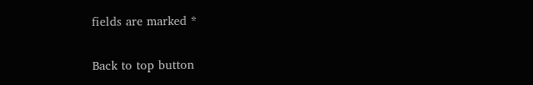fields are marked *

Back to top button